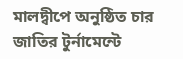মালদ্বীপে অনুষ্ঠিত চার জাতির টুর্নামেন্টে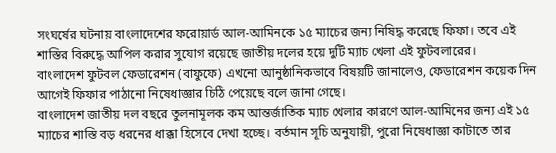সংঘর্ষের ঘটনায় বাংলাদেশের ফরোয়ার্ড আল-আমিনকে ১৫ ম্যাচের জন্য নিষিদ্ধ করেছে ফিফা। তবে এই শাস্তির বিরুদ্ধে আপিল করার সুযোগ রয়েছে জাতীয় দলের হয়ে দুটি ম্যাচ খেলা এই ফুটবলারের।
বাংলাদেশ ফুটবল ফেডারেশন (বাফুফে) এখনো আনুষ্ঠানিকভাবে বিষয়টি জানালেও, ফেডারেশন কয়েক দিন আগেই ফিফার পাঠানো নিষেধাজ্ঞার চিঠি পেয়েছে বলে জানা গেছে।
বাংলাদেশ জাতীয় দল বছরে তুলনামূলক কম আন্তর্জাতিক ম্যাচ খেলার কারণে আল-আমিনের জন্য এই ১৫ ম্যাচের শাস্তি বড় ধরনের ধাক্কা হিসেবে দেখা হচ্ছে। বর্তমান সূচি অনুযায়ী, পুরো নিষেধাজ্ঞা কাটাতে তার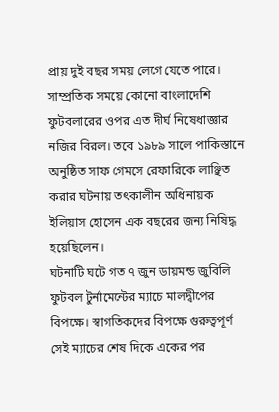প্রায় দুই বছর সময় লেগে যেতে পারে।
সাম্প্রতিক সময়ে কোনো বাংলাদেশি ফুটবলারের ওপর এত দীর্ঘ নিষেধাজ্ঞার নজির বিরল। তবে ১৯৮৯ সালে পাকিস্তানে অনুষ্ঠিত সাফ গেমসে রেফারিকে লাঞ্ছিত করার ঘটনায় তৎকালীন অধিনায়ক ইলিয়াস হোসেন এক বছরের জন্য নিষিদ্ধ হয়েছিলেন।
ঘটনাটি ঘটে গত ৭ জুন ডায়মন্ড জুবিলি ফুটবল টুর্নামেন্টের ম্যাচে মালদ্বীপের বিপক্ষে। স্বাগতিকদের বিপক্ষে গুরুত্বপূর্ণ সেই ম্যাচের শেষ দিকে একের পর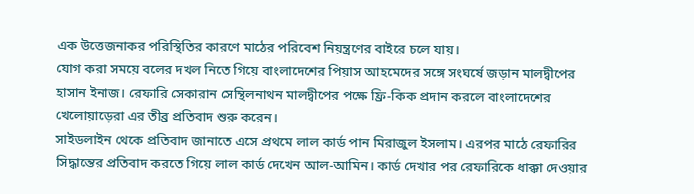এক উত্তেজনাকর পরিস্থিতির কারণে মাঠের পরিবেশ নিয়ন্ত্রণের বাইরে চলে যায়।
যোগ করা সময়ে বলের দখল নিতে গিয়ে বাংলাদেশের পিয়াস আহমেদের সঙ্গে সংঘর্ষে জড়ান মালদ্বীপের হাসান ইনাজ। রেফারি সেকারান সেন্থিলনাথন মালদ্বীপের পক্ষে ফ্রি-কিক প্রদান করলে বাংলাদেশের খেলোয়াড়েরা এর তীব্র প্রতিবাদ শুরু করেন।
সাইডলাইন থেকে প্রতিবাদ জানাতে এসে প্রথমে লাল কার্ড পান মিরাজুল ইসলাম। এরপর মাঠে রেফারির সিদ্ধান্তের প্রতিবাদ করতে গিয়ে লাল কার্ড দেখেন আল-আমিন। কার্ড দেখার পর রেফারিকে ধাক্কা দেওয়ার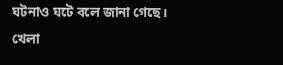ঘটনাও ঘটে বলে জানা গেছে।
খেলা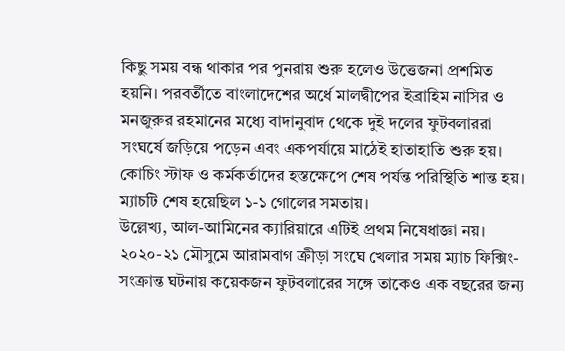কিছু সময় বন্ধ থাকার পর পুনরায় শুরু হলেও উত্তেজনা প্রশমিত হয়নি। পরবর্তীতে বাংলাদেশের অর্ধে মালদ্বীপের ইব্রাহিম নাসির ও মনজুরুর রহমানের মধ্যে বাদানুবাদ থেকে দুই দলের ফুটবলাররা সংঘর্ষে জড়িয়ে পড়েন এবং একপর্যায়ে মাঠেই হাতাহাতি শুরু হয়। কোচিং স্টাফ ও কর্মকর্তাদের হস্তক্ষেপে শেষ পর্যন্ত পরিস্থিতি শান্ত হয়। ম্যাচটি শেষ হয়েছিল ১-১ গোলের সমতায়।
উল্লেখ্য, আল-আমিনের ক্যারিয়ারে এটিই প্রথম নিষেধাজ্ঞা নয়। ২০২০-২১ মৌসুমে আরামবাগ ক্রীড়া সংঘে খেলার সময় ম্যাচ ফিক্সিং-সংক্রান্ত ঘটনায় কয়েকজন ফুটবলারের সঙ্গে তাকেও এক বছরের জন্য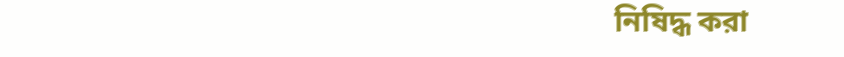নিষিদ্ধ করা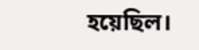হয়েছিল।